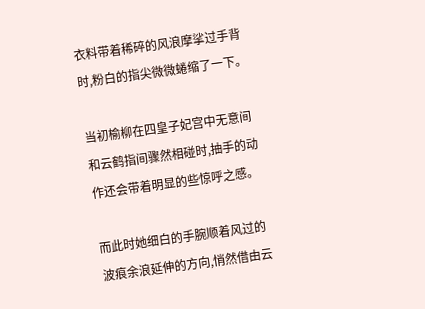衣料带着稀碎的风浪摩挲过手背时,粉白的指尖微微蜷缩了一下。

当初榆柳在四皇子妃宫中无意间和云鹤指间骤然相碰时,抽手的动作还会带着明显的些惊呼之感。

而此时她细白的手腕顺着风过的波痕余浪延伸的方向,悄然借由云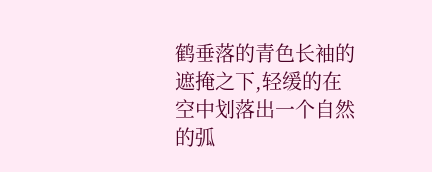鹤垂落的青色长袖的遮掩之下,轻缓的在空中划落出一个自然的弧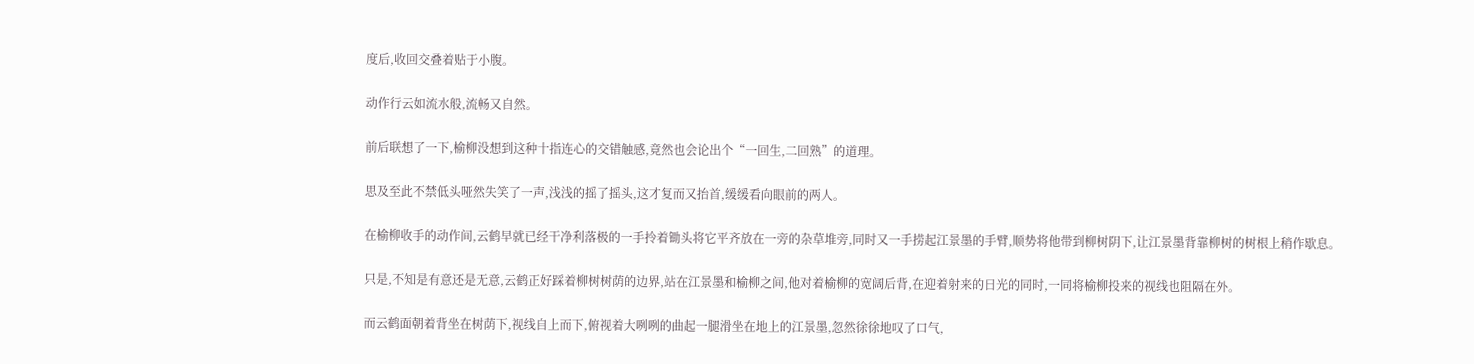度后,收回交叠着贴于小腹。

动作行云如流水般,流畅又自然。

前后联想了一下,榆柳没想到这种十指连心的交错触感,竟然也会论出个“一回生,二回熟”的道理。

思及至此不禁低头哑然失笑了一声,浅浅的摇了摇头,这才复而又抬首,缓缓看向眼前的两人。

在榆柳收手的动作间,云鹤早就已经干净利落极的一手拎着锄头将它平齐放在一旁的杂草堆旁,同时又一手捞起江景墨的手臂,顺势将他带到柳树阴下,让江景墨背靠柳树的树根上稍作歇息。

只是,不知是有意还是无意,云鹤正好踩着柳树树荫的边界,站在江景墨和榆柳之间,他对着榆柳的宽阔后背,在迎着射来的日光的同时,一同将榆柳投来的视线也阻隔在外。

而云鹤面朝着背坐在树荫下,视线自上而下,俯视着大咧咧的曲起一腿滑坐在地上的江景墨,忽然徐徐地叹了口气,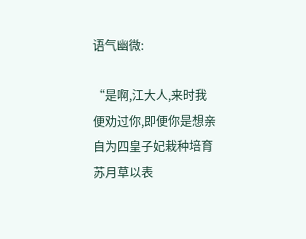语气幽微:

“是啊,江大人,来时我便劝过你,即便你是想亲自为四皇子妃栽种培育苏月草以表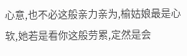心意,也不必这般亲力亲为,榆姑娘最是心软,她若是看你这般劳累,定然是会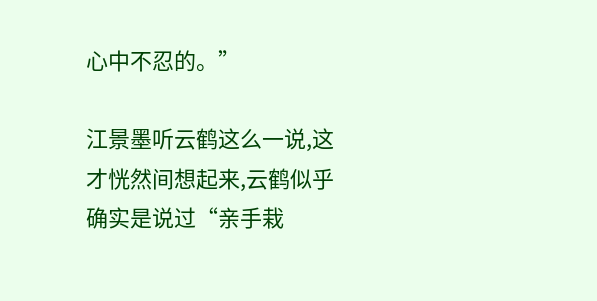心中不忍的。”

江景墨听云鹤这么一说,这才恍然间想起来,云鹤似乎确实是说过“亲手栽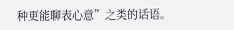种更能聊表心意”之类的话语。